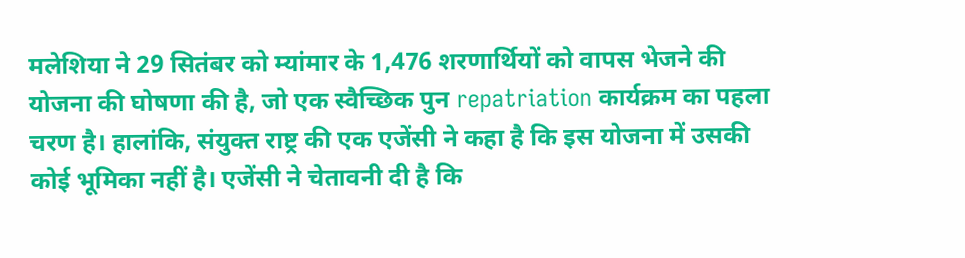मलेशिया ने 29 सितंबर को म्यांमार के 1,476 शरणार्थियों को वापस भेजने की योजना की घोषणा की है, जो एक स्वैच्छिक पुन repatriation कार्यक्रम का पहला चरण है। हालांकि, संयुक्त राष्ट्र की एक एजेंसी ने कहा है कि इस योजना में उसकी कोई भूमिका नहीं है। एजेंसी ने चेतावनी दी है कि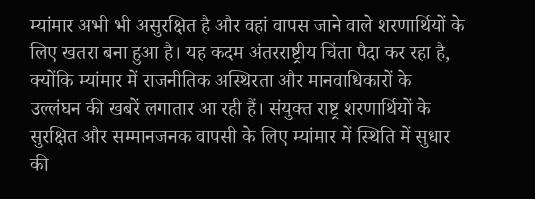म्यांमार अभी भी असुरक्षित है और वहां वापस जाने वाले शरणार्थियों के लिए खतरा बना हुआ है। यह कदम अंतरराष्ट्रीय चिंता पैदा कर रहा है, क्योंकि म्यांमार में राजनीतिक अस्थिरता और मानवाधिकारों के उल्लंघन की खबरें लगातार आ रही हैं। संयुक्त राष्ट्र शरणार्थियों के सुरक्षित और सम्मानजनक वापसी के लिए म्यांमार में स्थिति में सुधार की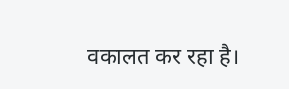वकालत कर रहा है।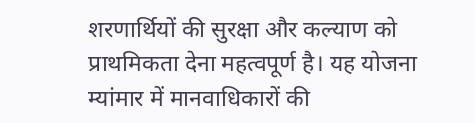शरणार्थियों की सुरक्षा और कल्याण को प्राथमिकता देना महत्वपूर्ण है। यह योजना म्यांमार में मानवाधिकारों की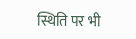स्थिति पर भी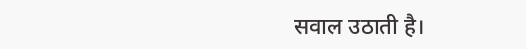सवाल उठाती है।